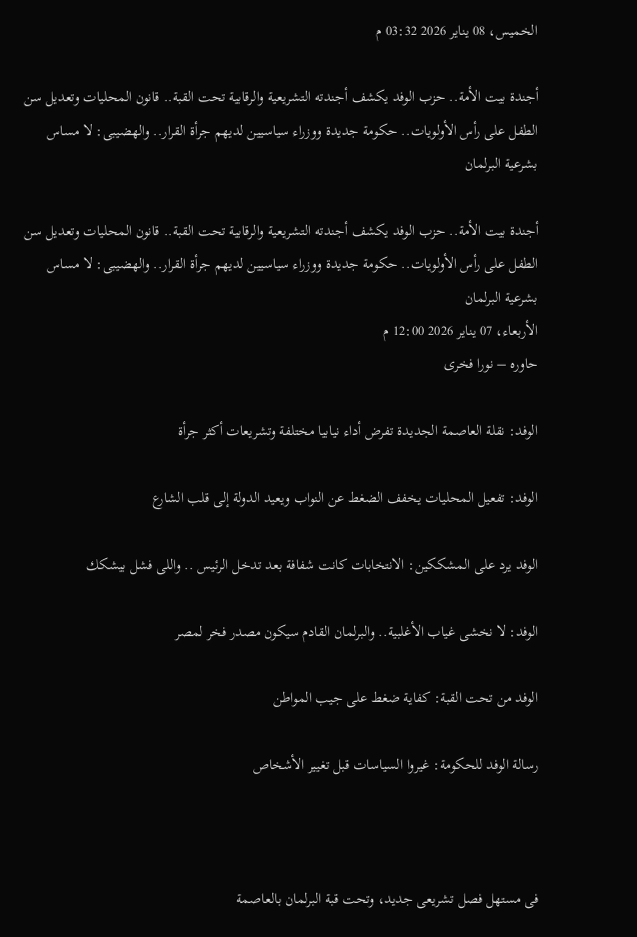الخميس، 08 يناير 2026 03:32 م

أجندة بيت الأمة.. حزب الوفد يكشف أجندته التشريعية والرقابية تحت القبة.. قانون المحليات وتعديل سن الطفل على رأس الأولويات.. حكومة جديدة ووزراء سياسيين لديهم جرأة القرار.. والهضيبى: لا مساس بشرعية البرلمان

أجندة بيت الأمة.. حزب الوفد يكشف أجندته التشريعية والرقابية تحت القبة.. قانون المحليات وتعديل سن الطفل على رأس الأولويات.. حكومة جديدة ووزراء سياسيين لديهم جرأة القرار.. والهضيبى: لا مساس بشرعية البرلمان
الأربعاء، 07 يناير 2026 12:00 م
حاوره – نورا فخرى

الوفد: نقلة العاصمة الجديدة تفرض أداء نيابيا مختلفة وتشريعات أكثر جرأة

الوفد: تفعيل المحليات يخفف الضغط عن النواب ويعيد الدولة إلى قلب الشارع

الوفد يرد على المشككين: الانتخابات كانت شفافة بعد تدخل الرئيس .. واللى فشل بيشكك

الوفد: لا نخشى غياب الأغلبية.. والبرلمان القادم سيكون مصدر فخر لمصر

الوفد من تحت القبة: كفاية ضغط على جيب المواطن

رسالة الوفد للحكومة: غيروا السياسات قبل تغيير الأشخاص



فى مستهل فصل تشريعى جديد، وتحت قبة البرلمان بالعاصمة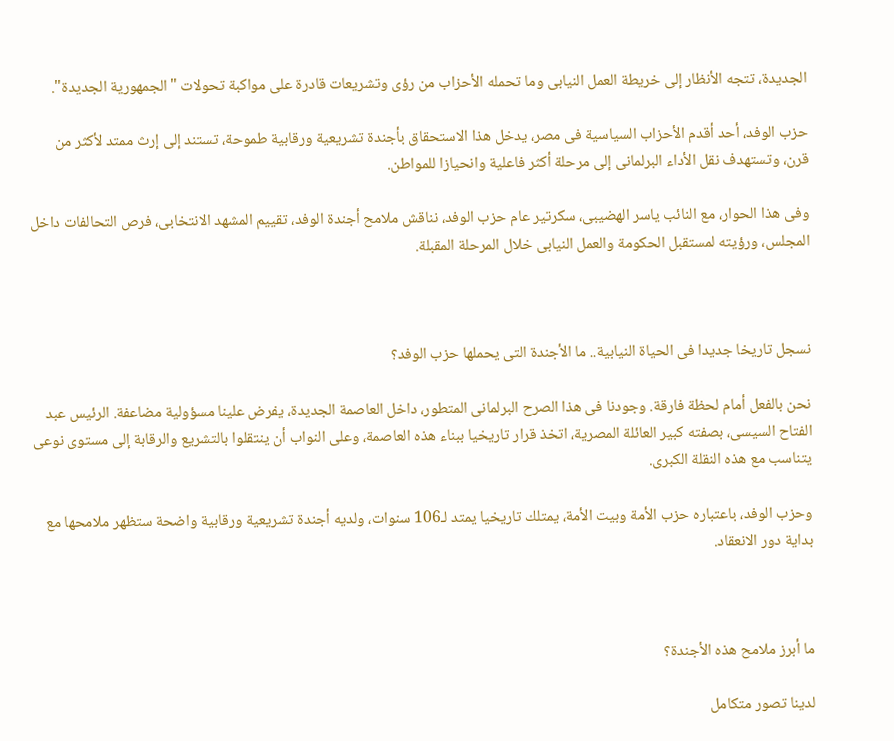الجديدة، تتجه الأنظار إلى خريطة العمل النيابى وما تحمله الأحزاب من رؤى وتشريعات قادرة على مواكبة تحولات "الجمهورية الجديدة".

حزب الوفد، أحد أقدم الأحزاب السياسية فى مصر، يدخل هذا الاستحقاق بأجندة تشريعية ورقابية طموحة، تستند إلى إرث ممتد لأكثر من قرن، وتستهدف نقل الأداء البرلمانى إلى مرحلة أكثر فاعلية وانحيازا للمواطن.

وفى هذا الحوار، مع النائب ياسر الهضيبى، سكرتير عام حزب الوفد، نناقش ملامح أجندة الوفد، تقييم المشهد الانتخابى، فرص التحالفات داخل المجلس، ورؤيته لمستقبل الحكومة والعمل النيابى خلال المرحلة المقبلة.



نسجل تاريخا جديدا فى الحياة النيابية.. ما الأجندة التى يحملها حزب الوفد؟

نحن بالفعل أمام لحظة فارقة. وجودنا فى هذا الصرح البرلمانى المتطور، داخل العاصمة الجديدة، يفرض علينا مسؤولية مضاعفة. الرئيس عبد الفتاح السيسى، بصفته كبير العائلة المصرية، اتخذ قرار تاريخيا ببناء هذه العاصمة، وعلى النواب أن ينتقلوا بالتشريع والرقابة إلى مستوى نوعى يتناسب مع هذه النقلة الكبرى.

وحزب الوفد، باعتباره حزب الأمة وبيت الأمة، يمتلك تاريخيا يمتد لـ106 سنوات، ولديه أجندة تشريعية ورقابية واضحة ستظهر ملامحها مع بداية دور الانعقاد.



ما أبرز ملامح هذه الأجندة؟

لدينا تصور متكامل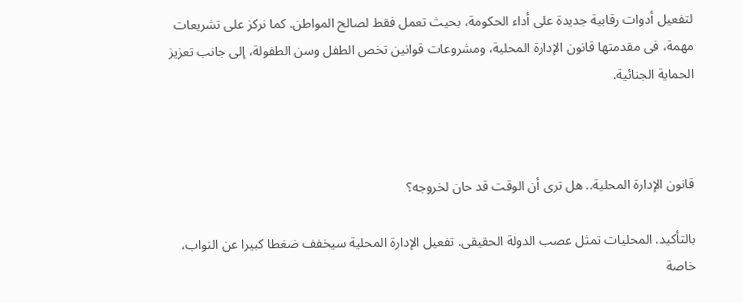لتفعيل أدوات رقابية جديدة على أداء الحكومة، بحيث تعمل فقط لصالح المواطن. كما نركز على تشريعات مهمة، فى مقدمتها قانون الإدارة المحلية، ومشروعات قوانين تخص الطفل وسن الطفولة، إلى جانب تعزيز الحماية الجنائية.



قانون الإدارة المحلية.. هل ترى أن الوقت قد حان لخروجه؟

بالتأكيد. المحليات تمثل عصب الدولة الحقيقى. تفعيل الإدارة المحلية سيخفف ضغطا كبيرا عن النواب، خاصة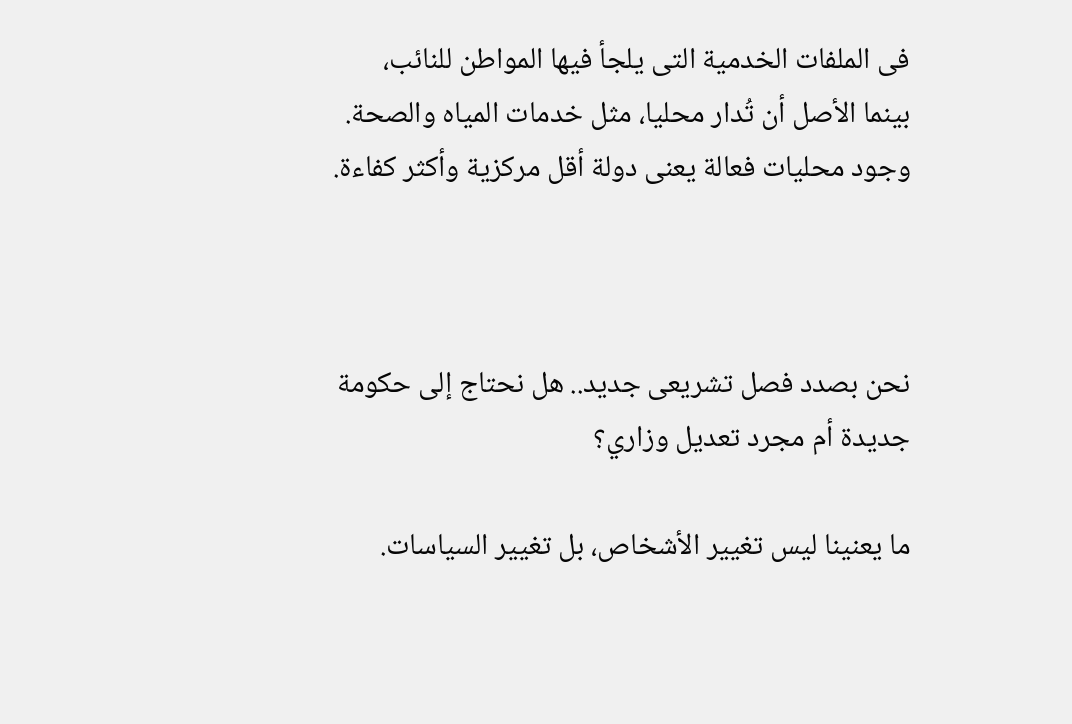فى الملفات الخدمية التى يلجأ فيها المواطن للنائب، بينما الأصل أن تُدار محليا، مثل خدمات المياه والصحة. وجود محليات فعالة يعنى دولة أقل مركزية وأكثر كفاءة.



نحن بصدد فصل تشريعى جديد.. هل نحتاج إلى حكومة جديدة أم مجرد تعديل وزاري؟

ما يعنينا ليس تغيير الأشخاص، بل تغيير السياسات.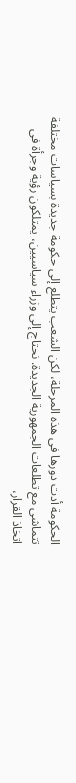الحكومة أدت دورها فى هذه المرحلة، لكن الشعب يتطلع إلى حكومة جديدة بسياسات مختلفة تتماشى مع تطلعات الجمهورية الجديدة. نحتاج إلى وزراء سياسيين، يمتلكون رؤية وجرأة فى اتخاذ القرار،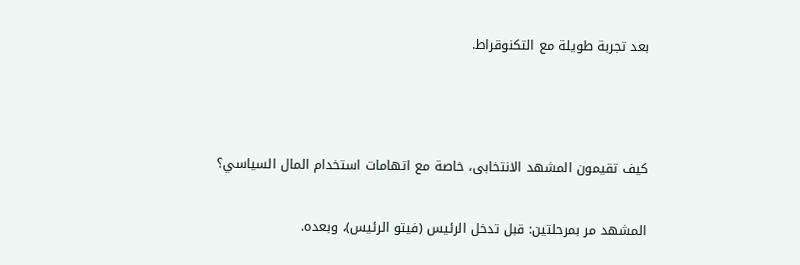بعد تجربة طويلة مع التكنوقراط.



كيف تقيمون المشهد الانتخابى، خاصة مع اتهامات استخدام المال السياسي؟

المشهد مر بمرحلتين: قبل تدخل الرئيس (فيتو الرئيس)، وبعده.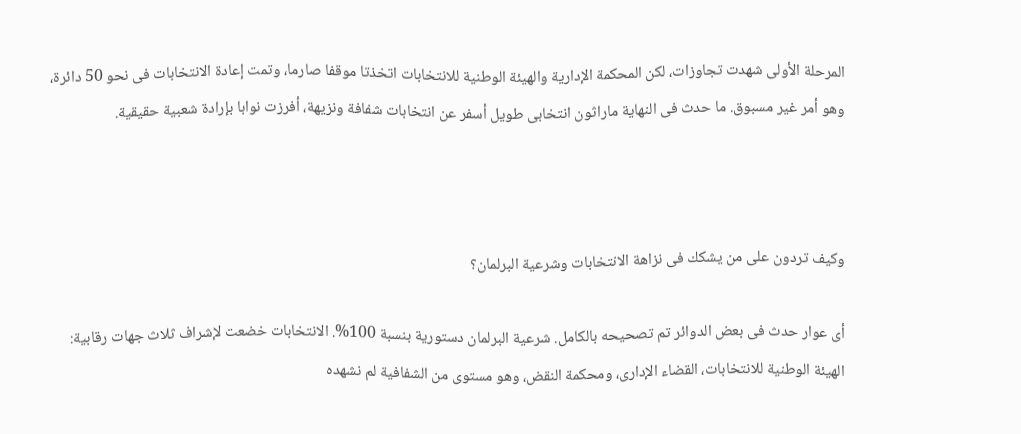المرحلة الأولى شهدت تجاوزات، لكن المحكمة الإدارية والهيئة الوطنية للانتخابات اتخذتا موقفا صارما، وتمت إعادة الانتخابات فى نحو 50 دائرة، وهو أمر غير مسبوق. ما حدث فى النهاية ماراثون انتخابى طويل أسفر عن انتخابات شفافة ونزيهة، أفرزت نوابا بإرادة شعبية حقيقية.



وكيف تردون على من يشكك فى نزاهة الانتخابات وشرعية البرلمان؟

أى عوار حدث فى بعض الدوائر تم تصحيحه بالكامل. شرعية البرلمان دستورية بنسبة 100%. الانتخابات خضعت لإشراف ثلاث جهات رقابية: الهيئة الوطنية للانتخابات، القضاء الإدارى، ومحكمة النقض، وهو مستوى من الشفافية لم نشهده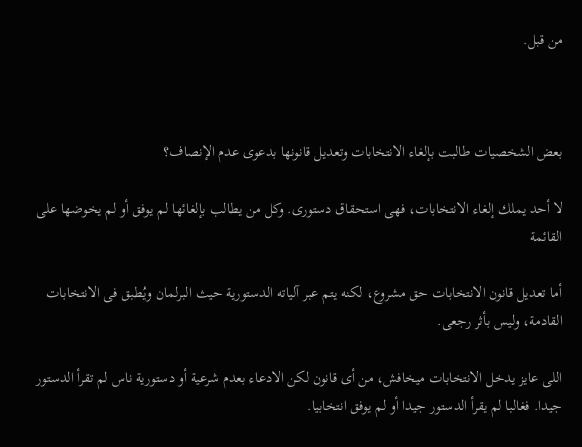من قبل.



بعض الشخصيات طالبت بإلغاء الانتخابات وتعديل قانونها بدعوى عدم الإنصاف؟

لا أحد يملك إلغاء الانتخابات، فهى استحقاق دستورى. وكل من يطالب بإلغائها لم يوفق أو لم يخوضها على القائمة

أما تعديل قانون الانتخابات حق مشروع، لكنه يتم عبر آلياته الدستورية حيث البرلمان ويُطبق فى الانتخابات القادمة، وليس بأثر رجعى.

اللى عايز يدخل الانتخابات ميخافش، من أى قانون لكن الادعاء بعدم شرعية أو دستورية ناس لم تقرأ الدستور جيدا. فغالبا لم يقرأ الدستور جيدا أو لم يوفق انتخابيا.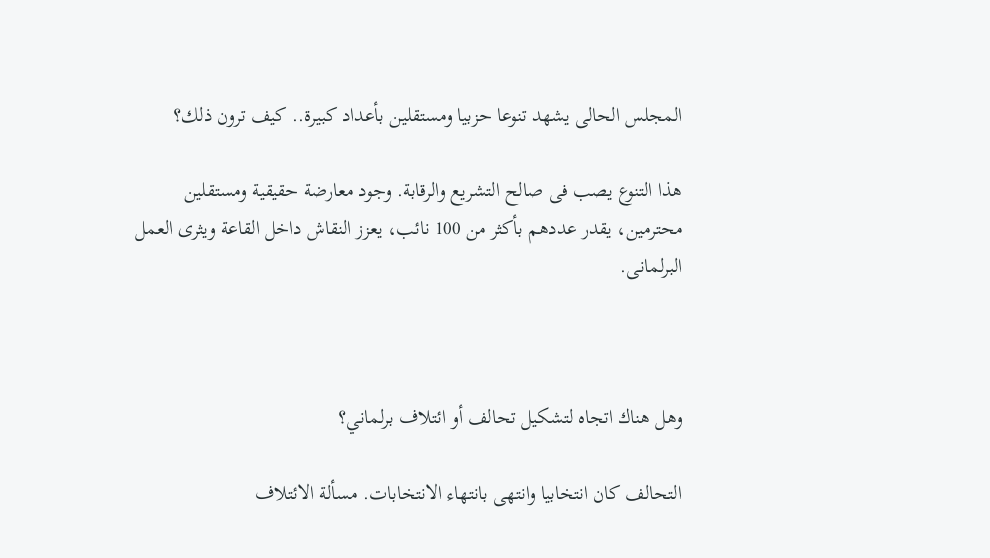المجلس الحالى يشهد تنوعا حزبيا ومستقلين بأعداد كبيرة.. كيف ترون ذلك؟

هذا التنوع يصب فى صالح التشريع والرقابة. وجود معارضة حقيقية ومستقلين محترمين، يقدر عددهم بأكثر من 100 نائب، يعزز النقاش داخل القاعة ويثرى العمل البرلمانى.



وهل هناك اتجاه لتشكيل تحالف أو ائتلاف برلماني؟

التحالف كان انتخابيا وانتهى بانتهاء الانتخابات. مسألة الائتلاف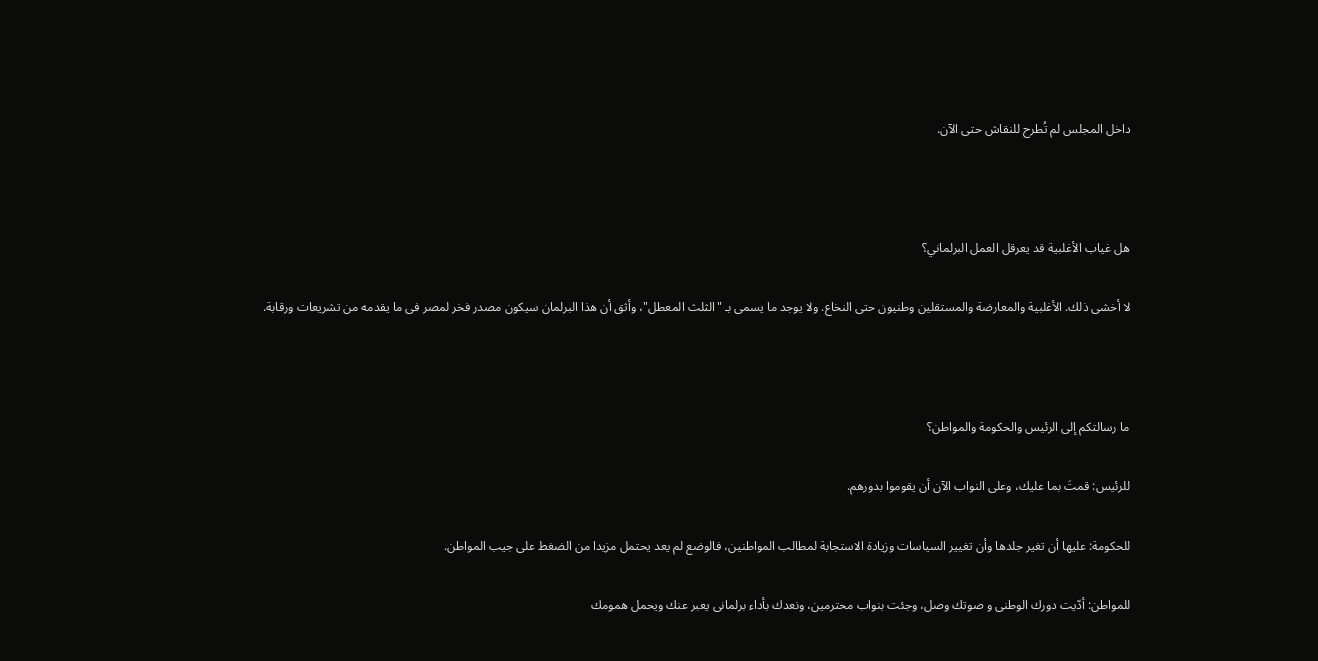داخل المجلس لم تُطرح للنقاش حتى الآن.



هل غياب الأغلبية قد يعرقل العمل البرلماني؟

لا أخشى ذلك. الأغلبية والمعارضة والمستقلين وطنيون حتى النخاع. ولا يوجد ما يسمى بـ "الثلث المعطل"، وأثق أن هذا البرلمان سيكون مصدر فخر لمصر فى ما يقدمه من تشريعات ورقابة.



ما رسالتكم إلى الرئيس والحكومة والمواطن؟

للرئيس: قمتَ بما عليك، وعلى النواب الآن أن يقوموا بدورهم.

للحكومة: عليها أن تغير جلدها وأن تغيير السياسات وزيادة الاستجابة لمطالب المواطنين، فالوضع لم يعد يحتمل مزيدا من الضغط على جيب المواطن.

للمواطن: أدّيت دورك الوطنى و صوتك وصل، وجئت بنواب محترمين، ونعدك بأداء برلمانى يعبر عنك ويحمل همومك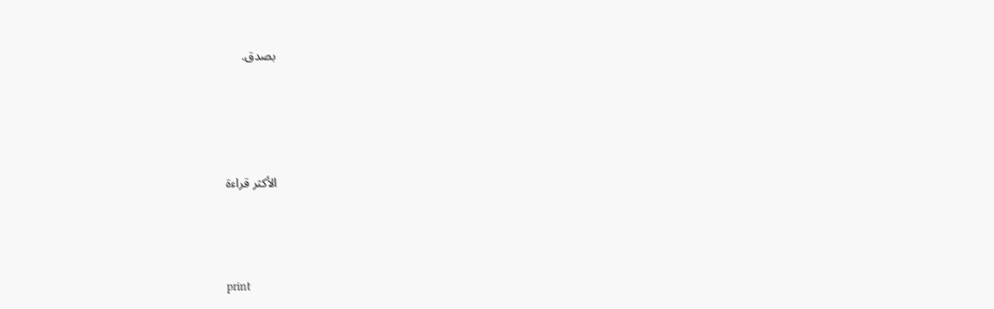بصدق.




الأكثر قراءة



print